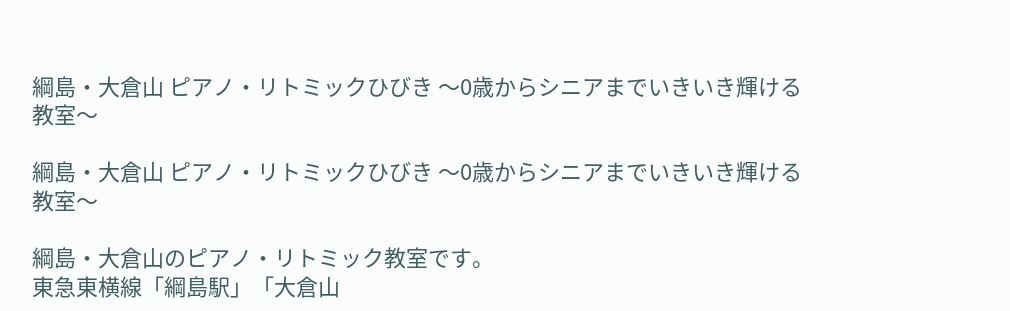綱島・大倉山 ピアノ・リトミックひびき 〜0歳からシニアまでいきいき輝ける教室〜

綱島・大倉山 ピアノ・リトミックひびき 〜0歳からシニアまでいきいき輝ける教室〜

綱島・大倉山のピアノ・リトミック教室です。
東急東横線「綱島駅」「大倉山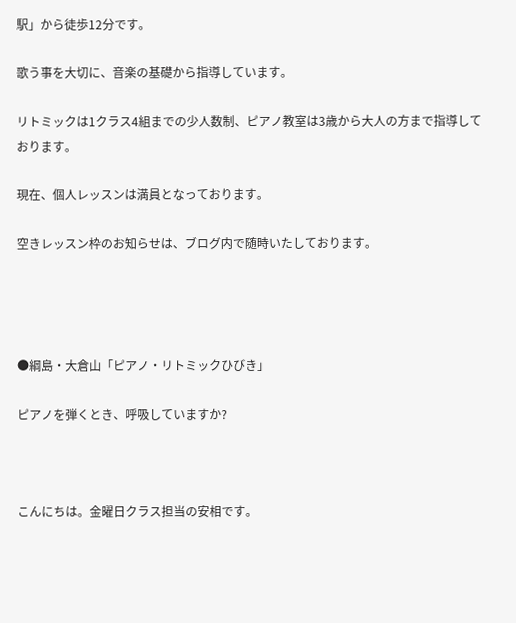駅」から徒歩12分です。

歌う事を大切に、音楽の基礎から指導しています。

リトミックは1クラス4組までの少人数制、ピアノ教室は3歳から大人の方まで指導しております。

現在、個人レッスンは満員となっております。

空きレッスン枠のお知らせは、ブログ内で随時いたしております。




●綱島・大倉山「ピアノ・リトミックひびき」

ピアノを弾くとき、呼吸していますか?



こんにちは。金曜日クラス担当の安相です。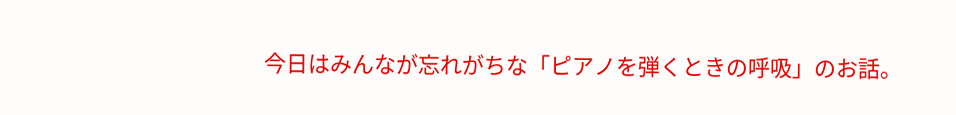今日はみんなが忘れがちな「ピアノを弾くときの呼吸」のお話。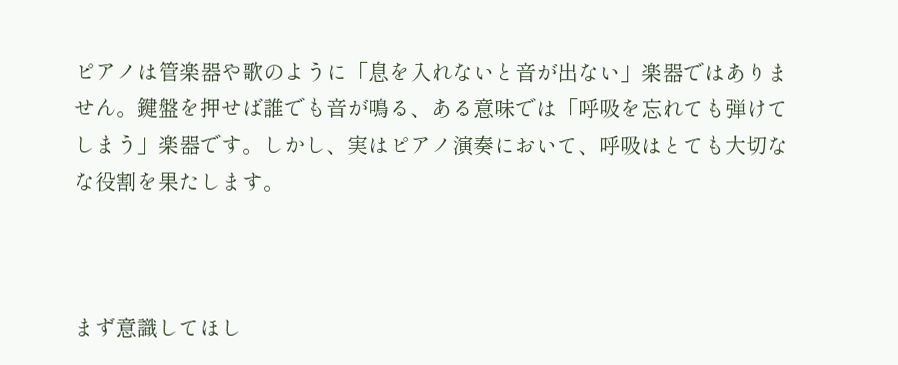ピアノは管楽器や歌のように「息を入れないと音が出ない」楽器ではありません。鍵盤を押せば誰でも音が鳴る、ある意味では「呼吸を忘れても弾けてしまう」楽器です。しかし、実はピアノ演奏において、呼吸はとても大切なな役割を果たします。



まず意識してほし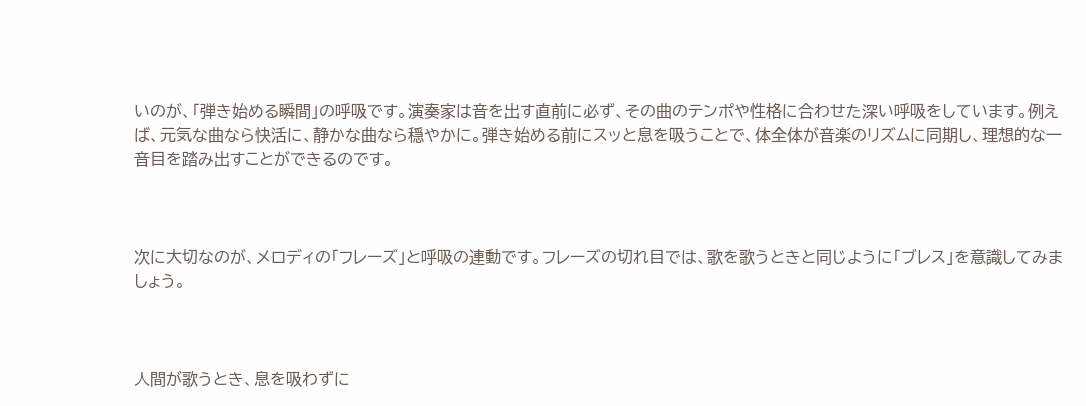いのが、「弾き始める瞬間」の呼吸です。演奏家は音を出す直前に必ず、その曲のテンポや性格に合わせた深い呼吸をしています。例えば、元気な曲なら快活に、静かな曲なら穏やかに。弾き始める前にスッと息を吸うことで、体全体が音楽のリズムに同期し、理想的な一音目を踏み出すことができるのです。



次に大切なのが、メロディの「フレーズ」と呼吸の連動です。フレーズの切れ目では、歌を歌うときと同じように「ブレス」を意識してみましょう。



人間が歌うとき、息を吸わずに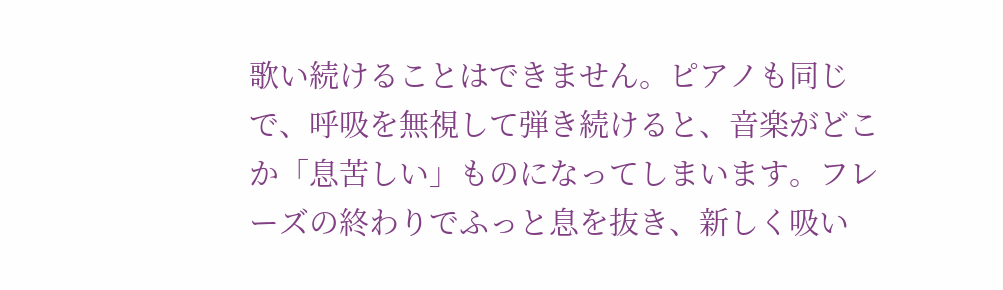歌い続けることはできません。ピアノも同じで、呼吸を無視して弾き続けると、音楽がどこか「息苦しい」ものになってしまいます。フレーズの終わりでふっと息を抜き、新しく吸い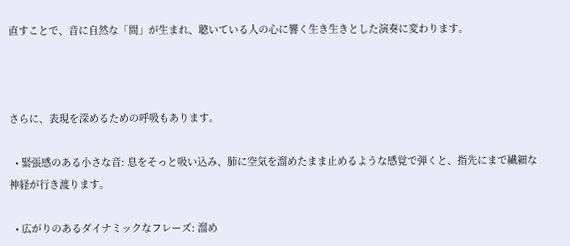直すことで、音に自然な「間」が生まれ、聴いている人の心に響く生き生きとした演奏に変わります。



さらに、表現を深めるための呼吸もあります。

  • 緊張感のある小さな音: 息をそっと吸い込み、肺に空気を溜めたまま止めるような感覚で弾くと、指先にまで繊細な神経が行き渡ります。

  • 広がりのあるダイナミックなフレーズ: 溜め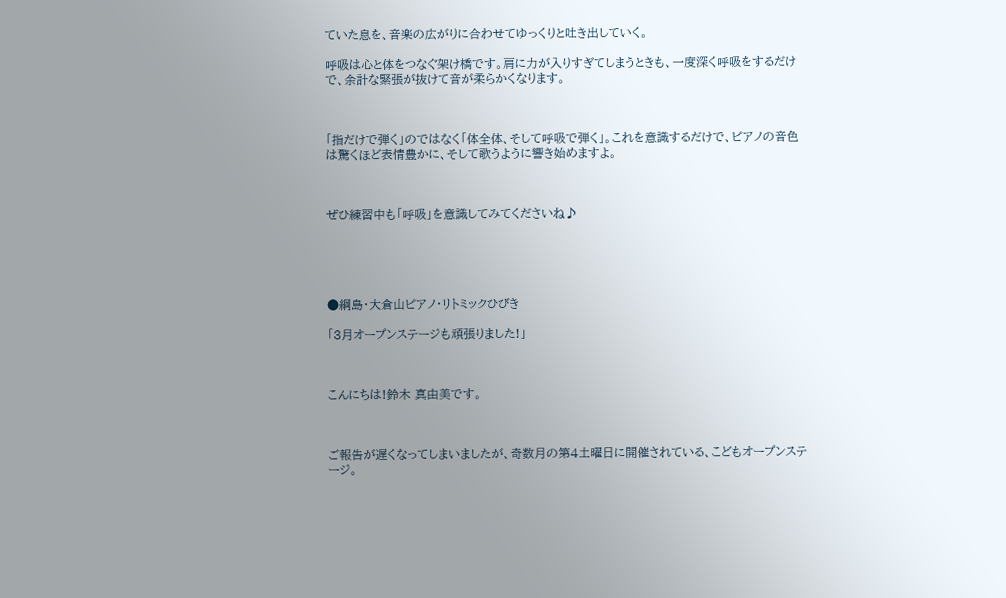ていた息を、音楽の広がりに合わせてゆっくりと吐き出していく。

呼吸は心と体をつなぐ架け橋です。肩に力が入りすぎてしまうときも、一度深く呼吸をするだけで、余計な緊張が抜けて音が柔らかくなります。



「指だけで弾く」のではなく「体全体、そして呼吸で弾く」。これを意識するだけで、ピアノの音色は驚くほど表情豊かに、そして歌うように響き始めますよ。



ぜひ練習中も「呼吸」を意識してみてくださいね♪





●綱島・大倉山ピアノ・リトミックひびき

「3月オープンステージも頑張りました!」



こんにちは!鈴木 真由美です。



ご報告が遅くなってしまいましたが、奇数月の第4土曜日に開催されている、こどもオープンステージ。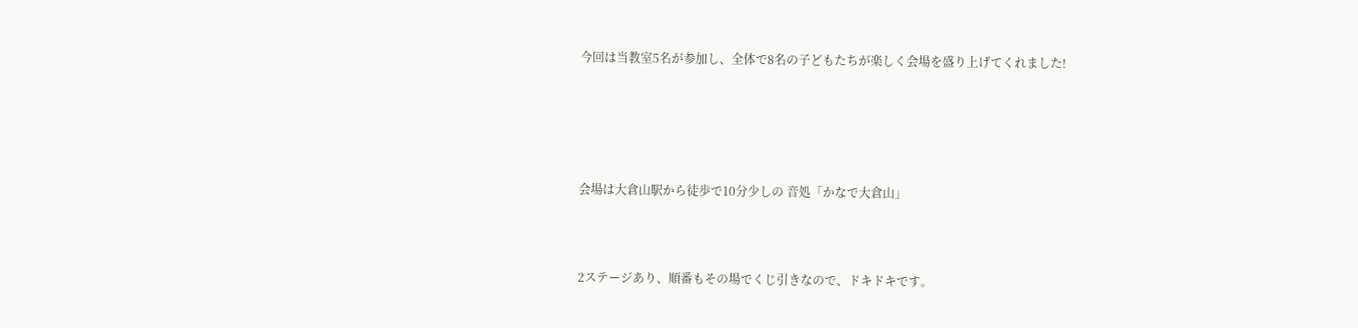今回は当教室5名が参加し、全体で8名の子どもたちが楽しく会場を盛り上げてくれました!





会場は大倉山駅から徒歩で10分少しの 音処「かなで大倉山」



2ステージあり、順番もその場でくじ引きなので、ドキドキです。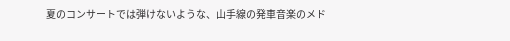夏のコンサートでは弾けないような、山手線の発車音楽のメド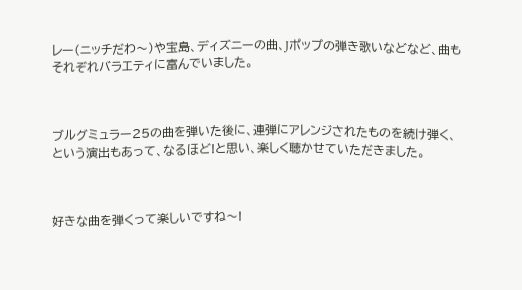レー(ニッチだわ〜)や宝島、ディズニーの曲、Jポップの弾き歌いなどなど、曲もそれぞれバラエティに富んでいました。



ブルグミュラー25の曲を弾いた後に、連弾にアレンジされたものを続け弾く、という演出もあって、なるほど!と思い、楽しく聴かせていただきました。



好きな曲を弾くって楽しいですね〜!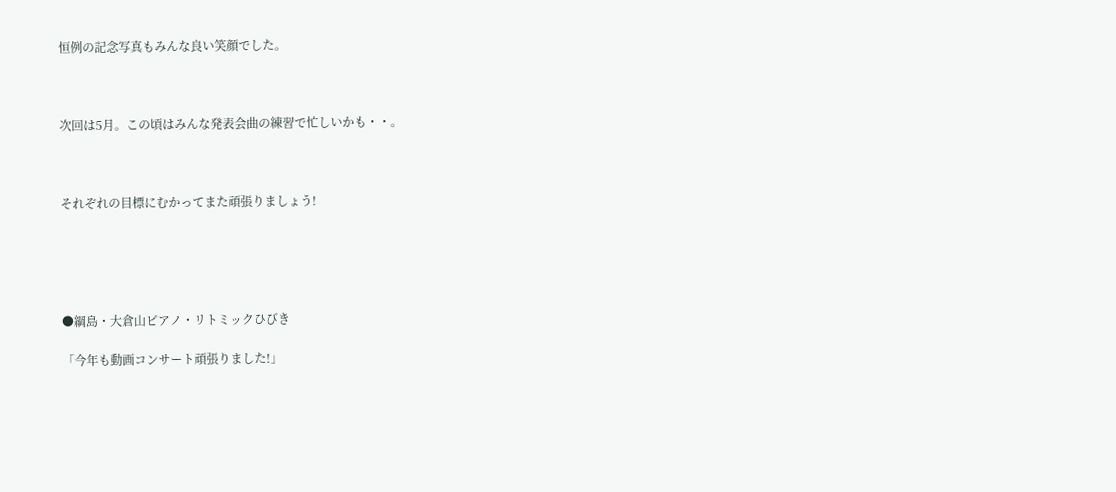恒例の記念写真もみんな良い笑顔でした。



次回は5月。この頃はみんな発表会曲の練習で忙しいかも・・。



それぞれの目標にむかってまた頑張りましょう!





●綱島・大倉山ピアノ・リトミックひびき

「今年も動画コンサート頑張りました!」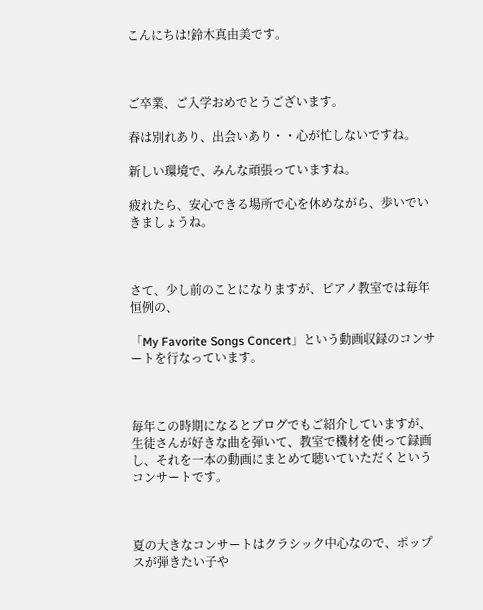こんにちは!鈴木真由美です。



ご卒業、ご入学おめでとうございます。

春は別れあり、出会いあり・・心が忙しないですね。

新しい環境で、みんな頑張っていますね。

疲れたら、安心できる場所で心を休めながら、歩いでいきましょうね。



さて、少し前のことになりますが、ピアノ教室では毎年恒例の、

「My Favorite Songs Concert」という動画収録のコンサートを行なっています。



毎年この時期になるとブログでもご紹介していますが、生徒さんが好きな曲を弾いて、教室で機材を使って録画し、それを一本の動画にまとめて聴いていただくというコンサートです。



夏の大きなコンサートはクラシック中心なので、ポップスが弾きたい子や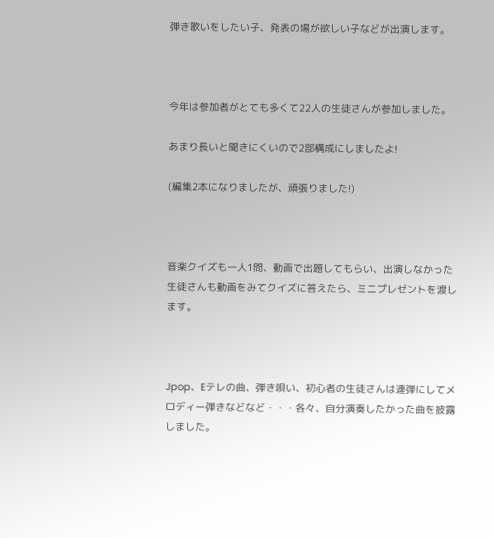弾き歌いをしたい子、発表の場が欲しい子などが出演します。



今年は参加者がとても多くて22人の生徒さんが参加しました。

あまり長いと聞きにくいので2部構成にしましたよ!

(編集2本になりましたが、頑張りました!)



音楽クイズも一人1問、動画で出題してもらい、出演しなかった生徒さんも動画をみてクイズに答えたら、ミニプレゼントを渡します。



Jpop、Eテレの曲、弾き唄い、初心者の生徒さんは連弾にしてメロディー弾きなどなど・・・各々、自分演奏したかった曲を披露しました。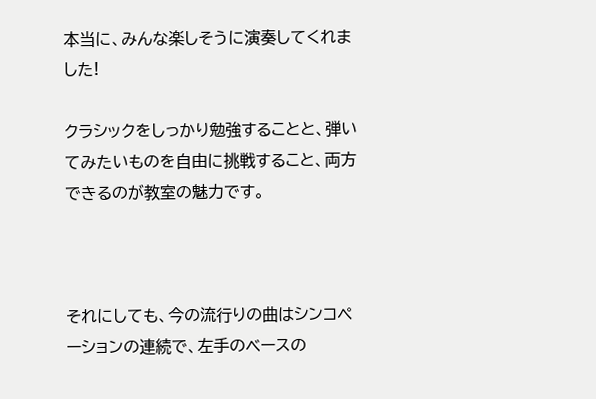本当に、みんな楽しそうに演奏してくれました!

クラシックをしっかり勉強することと、弾いてみたいものを自由に挑戦すること、両方できるのが教室の魅力です。



それにしても、今の流行りの曲はシンコペーションの連続で、左手のベースの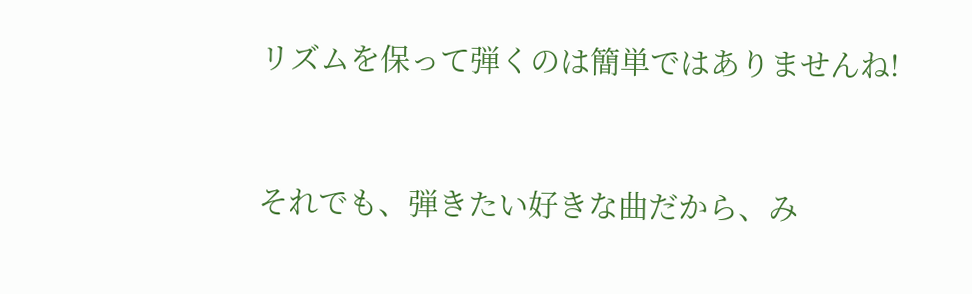リズムを保って弾くのは簡単ではありませんね!



それでも、弾きたい好きな曲だから、み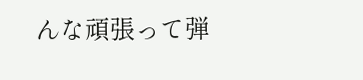んな頑張って弾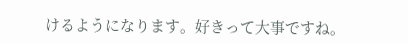けるようになります。好きって大事ですね。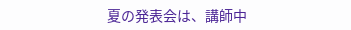夏の発表会は、講師中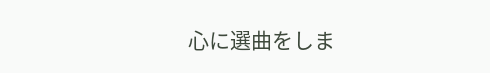心に選曲をしま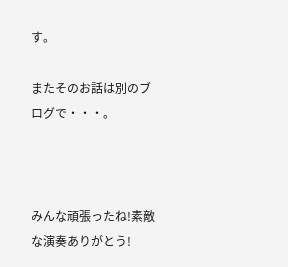す。

またそのお話は別のブログで・・・。



みんな頑張ったね!素敵な演奏ありがとう!